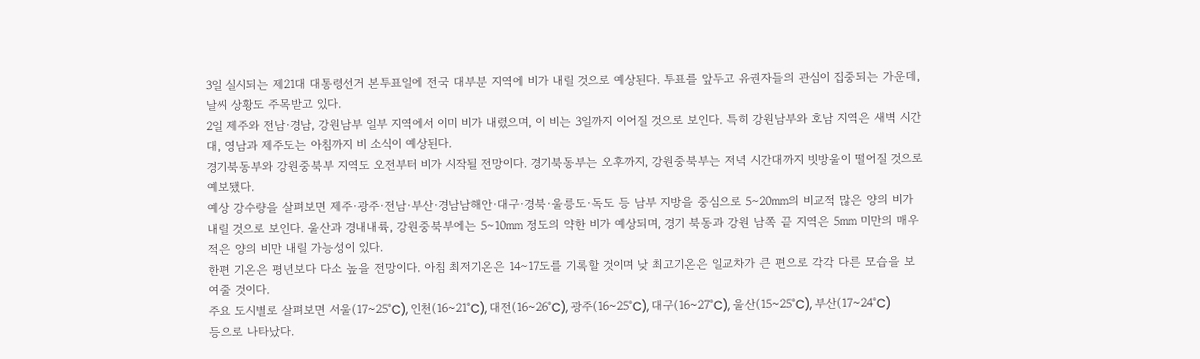3일 실시되는 제21대 대통령선거 본투표일에 전국 대부분 지역에 비가 내릴 것으로 예상된다. 투표를 앞두고 유권자들의 관심이 집중되는 가운데, 날씨 상황도 주목받고 있다.
2일 제주와 전남·경남, 강원남부 일부 지역에서 이미 비가 내렸으며, 이 비는 3일까지 이어질 것으로 보인다. 특히 강원남부와 호남 지역은 새벽 시간대, 영남과 제주도는 아침까지 비 소식이 예상된다.
경기북동부와 강원중북부 지역도 오전부터 비가 시작될 전망이다. 경기북동부는 오후까지, 강원중북부는 저녁 시간대까지 빗방울이 떨어질 것으로 예보됐다.
예상 강수량을 살펴보면 제주·광주·전남·부산·경남남해안·대구·경북·울릉도·독도 등 남부 지방을 중심으로 5∼20㎜의 비교적 많은 양의 비가 내릴 것으로 보인다. 울산과 경내내륙, 강원중북부에는 5∼10㎜ 정도의 약한 비가 예상되며, 경기 북동과 강원 남쪽 끝 지역은 5㎜ 미만의 매우 적은 양의 비만 내릴 가능성이 있다.
한편 기온은 평년보다 다소 높을 전망이다. 아침 최저기온은 14∼17도를 기록할 것이며 낮 최고기온은 일교차가 큰 편으로 각각 다른 모습을 보여줄 것이다.
주요 도시별로 살펴보면 서울(17~25°C), 인천(16~21°C), 대전(16~26°C), 광주(16~25°C), 대구(16~27°C), 울산(15~25°C), 부산(17~24°C) 등으로 나타났다.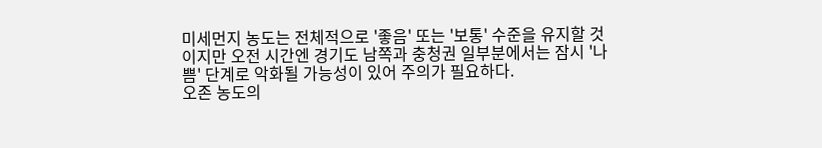미세먼지 농도는 전체적으로 '좋음' 또는 '보통' 수준을 유지할 것이지만 오전 시간엔 경기도 남쪽과 충청권 일부분에서는 잠시 '나쁨' 단계로 악화될 가능성이 있어 주의가 필요하다.
오존 농도의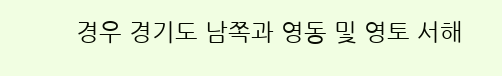경우 경기도 남쪽과 영동 및 영토 서해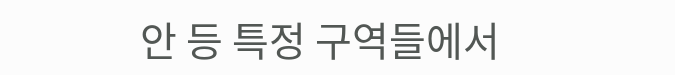안 등 특정 구역들에서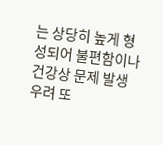는 상당히 높게 형성되어 불편함이나 건강상 문제 발생 우려 또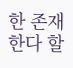한 존재한다 할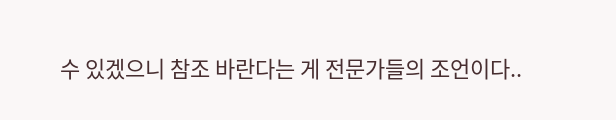수 있겠으니 참조 바란다는 게 전문가들의 조언이다..